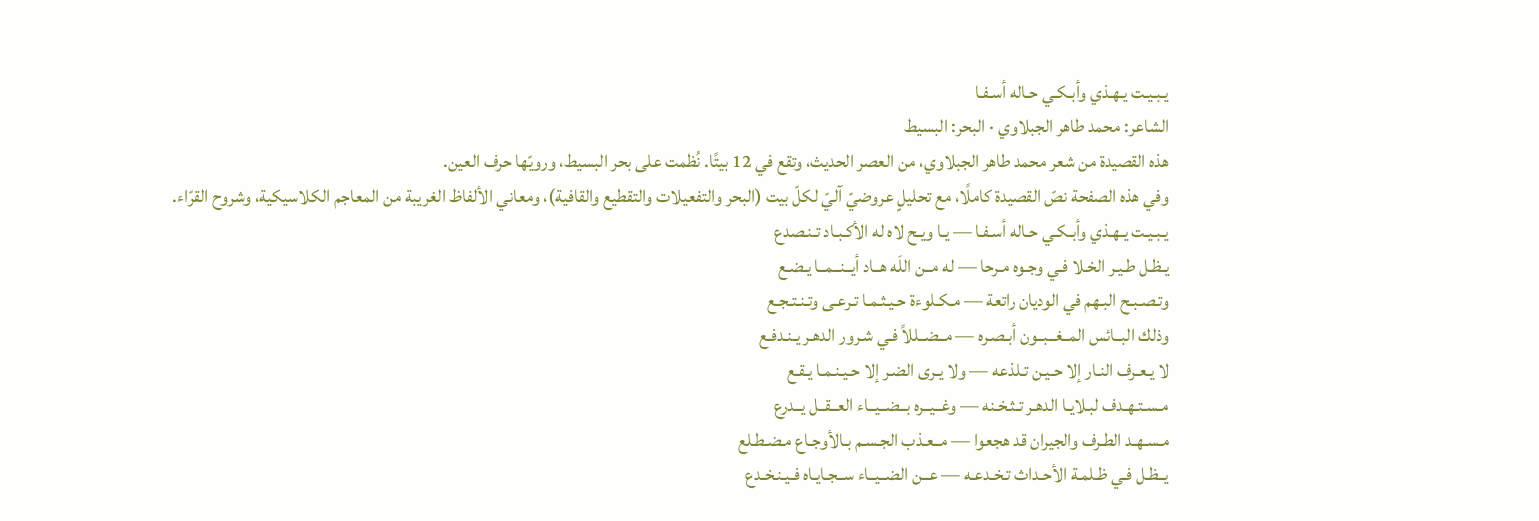يـبـيـت يـهـذي وأبـكـي حـاله أسـفـا
الشاعر: محمد طاهر الجبلاوي · البحر: البسيط
هذه القصيدة من شعر محمد طاهر الجبلاوي، من العصر الحديث، وتقع في 12 بيتًا. نُظمت على بحر البسيط، ورويّها حرف العين.
وفي هذه الصفحة نصّ القصيدة كاملًا، مع تحليلٍ عروضيّ آليّ لكلّ بيت (البحر والتفعيلات والتقطيع والقافية)، ومعاني الألفاظ الغريبة من المعاجم الكلاسيكية، وشروح القرّاء.
يـبـيـت يـهـذي وأبـكـي حـاله أسـفـا — يـا ويـح لاه له الأكـبـاد تـنـصدع
يـظـل طـيـر الخـلا فـي وجـوه مـرحا — له مــن اللَه هــاد أيــنــمــا يـضـع
وتـصـبـح البـهم في الوديان راتعة — مـكـلوءة حـيـثـمـا تـرعـى وتـنـتـجـع
وذلك البــائس المــغــبــون أبـصـره — مــضــللاً فـي شـرور الدهـر يـنـدفـع
لا يـعـرف النـار إلا حـيـن تـلذعه — ولا يـرى الضـر إلا حـيـنـمـا يـقـع
مـسـتـهـدف لبـلايـا الدهـر تـثـخـنه — وغــيــره بــضــيــاء العــقــل يــدرع
مـسـهـد الطـرف والجيران قد هجعوا — مــعـذب الجـسـم بـالأوجـاع مـضـطـلع
يــظـل فـي ظـلمـة الأحـداث تـخـدعـه — عــن الضــيــاء ســجـايـاه فـيـنـخـدع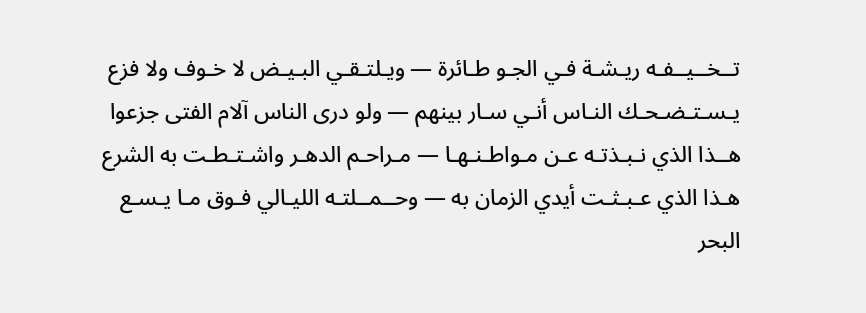تــخــيــفـه ريـشـة فـي الجـو طـائرة — ويـلتـقـي البـيـض لا خـوف ولا فزع
يـسـتـضـحـك النـاس أنـي سـار بينهم — ولو درى الناس آلام الفتى جزعوا
هــذا الذي نـبـذتـه عـن مـواطـنـهـا — مـراحـم الدهـر واشـتـطـت به الشرع
هـذا الذي عـبـثـت أيدي الزمان به — وحــمــلتـه الليـالي فـوق مـا يـسـع
البحر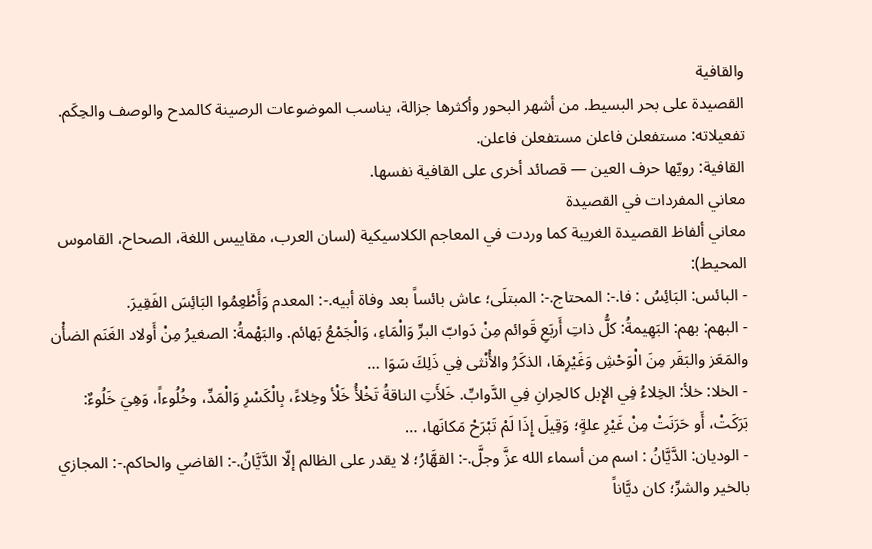والقافية
القصيدة على بحر البسيط. من أشهر البحور وأكثرها جزالة، يناسب الموضوعات الرصينة كالمدح والوصف والحِكَم.
تفعيلاته: مستفعلن فاعلن مستفعلن فاعلن.
القافية: رويّها حرف العين — قصائد أخرى على القافية نفسها.
معاني المفردات في القصيدة
معاني ألفاظ القصيدة الغريبة كما وردت في المعاجم الكلاسيكية (لسان العرب، مقاييس اللغة، الصحاح، القاموس المحيط):
- البائس: البَائِسُ : فا.-: المحتاج.-: المبتلَى؛ عاش بائساً بعد وفاة أبيه.-: المعدم وَأَطْعِمُوا البَائِسَ الفَقِيرَ.
- البهم: بهم: البَهِيمةُ: كلُّ ذاتِ أَربَعِ قَوائم مِنْ دَوابّ البرِّ وَالْمَاءِ، وَالْجَمْعُ بَهائم. والبَهْمةُ: الصغيرُ مِنْ أَولاد الغَنَم الضأْن والمَعَز والبَقَر مِنَ الْوَحْشِ وَغَيْرِهَا، الذكَرُ والأُنْثى فِي ذَلِكَ سَوَا …
- الخلا: خلأ: الخِلاءُ فِي الإِبل كالحِرانِ فِي الدَّوابِّ. خَلأَتِ الناقةُ تَخْلأُ خَلْأ وخِلاءً، بِالْكَسْرِ وَالْمَدِّ، وخُلُوءاً، وَهِيَ خَلُوءٌ: بَرَكَتْ، أَو حَرَنَتْ مِنْ غَيْرِ علةٍ؛ وَقِيلَ إِذَا لَمْ تَبْرَحْ مَكانَها، …
- الوديان: الدَّيَّانُ : اسم من أسماء الله عزَّ وجلَّ.-: القهَّارُ؛ لا يقدر على الظالم إلّا الدَّيَّانُ.-: القاضي والحاكم.-: المجازي بالخير والشرِّ؛ كان ديَّاناً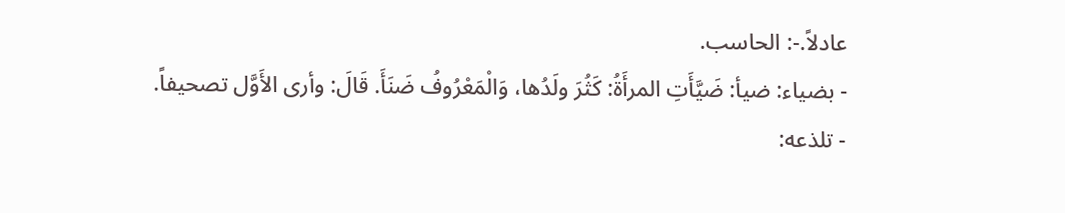عادلاً.-: الحاسب.
- بضياء: ضيأ: ضَيَّأَتِ المرأَةُ: كَثُرَ ولَدُها، وَالْمَعْرُوفُ ضَنَأَ. قَالَ: وأرى الأَوَّل تصحيفاً.
- تلذعه: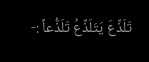تَلَذَّعَ يَتَلَذَّعُ تَلَذُّعاً :-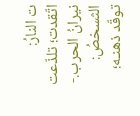ت النارُ: اتّقدت؛ تلذّعت نيرانُ الحرب.- الثسخصُ: توقّد ذهنـه؛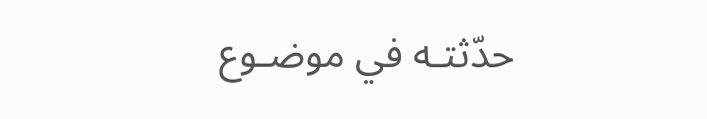حدّثتـه في موضـوع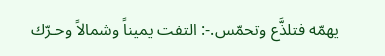يهمّه فتلذَّع وتحمّس.-: التفت يميناً وشمالاً وحـرّك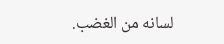لسانه من الغضب.